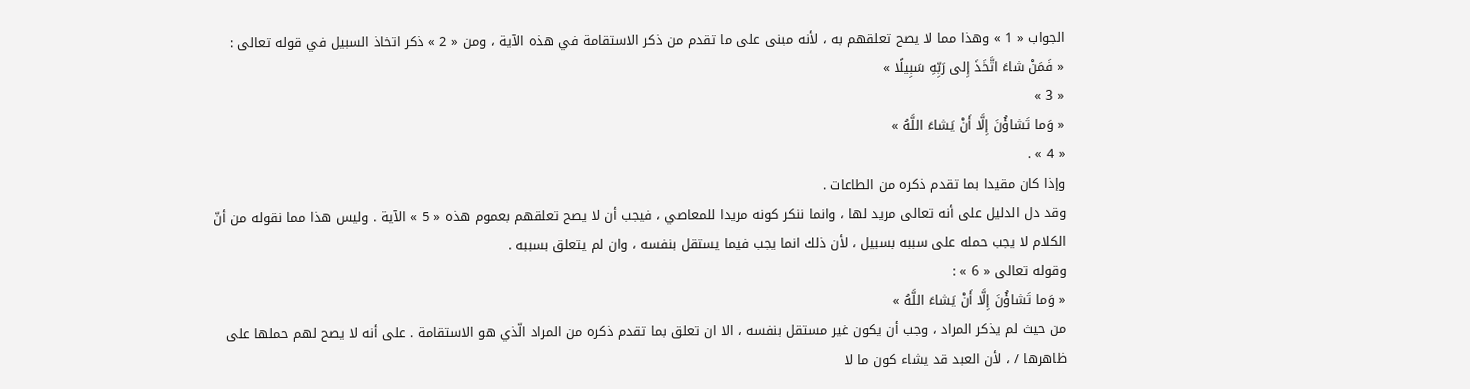الجواب « 1 » وهذا مما لا يصح تعلقهم به ، لأنه مبنى على ما تقدم من ذكر الاستقامة في هذه الآية ، ومن « 2 » ذكر اتخاذ السبيل في قوله تعالى :
« فَمَنْ شاءَ اتَّخَذَ إِلى رَبِّهِ سَبِيلًا »
« 3 »
« وَما تَشاؤُنَ إِلَّا أَنْ يَشاءَ اللَّهُ »
« 4 » .
وإذا كان مقيدا بما تقدم ذكره من الطاعات .
وقد دل الدليل على أنه تعالى مريد لها ، وانما ننكر كونه مريدا للمعاصي ، فيجب أن لا يصح تعلقهم بعموم هذه « 5 » الآية . وليس هذا مما نقوله من أنّ الكلام لا يجب حمله على سببه بسبيل ، لأن ذلك انما يجب فيما يستقل بنفسه ، وان لم يتعلق بسببه .
وقوله تعالى « 6 » :
« وَما تَشاؤُنَ إِلَّا أَنْ يَشاءَ اللَّهُ »
من حيث لم يذكر المراد ، وجب أن يكون غير مستقل بنفسه ، الا ان تعلق بما تقدم ذكره من المراد الّذي هو الاستقامة . على أنه لا يصح لهم حملها على ظاهرها / ، لأن العبد قد يشاء كون ما لا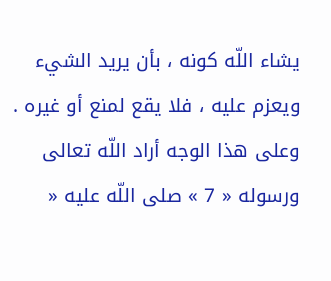يشاء اللّه كونه ، بأن يريد الشيء ويعزم عليه ، فلا يقع لمنع أو غيره . وعلى هذا الوجه أراد اللّه تعالى ورسوله « 7 » صلى اللّه عليه «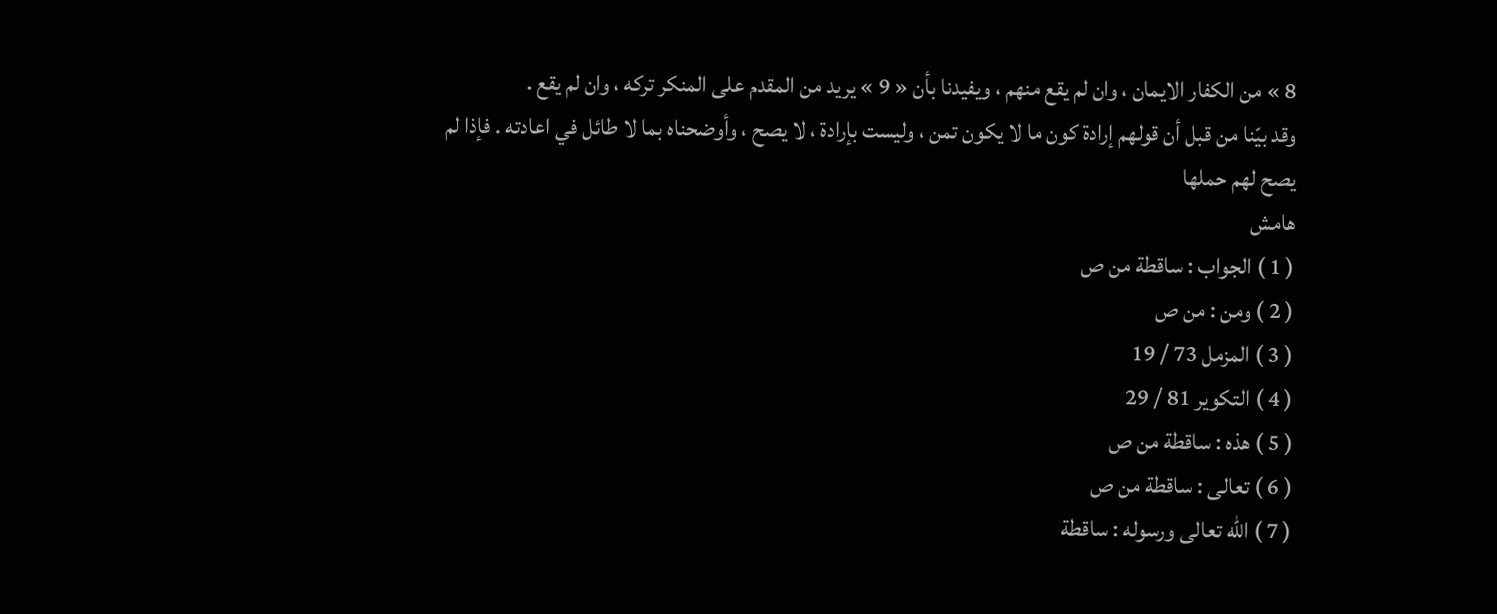8 » من الكفار الايمان ، وان لم يقع منهم ، ويفيدنا بأن « 9 » يريد من المقدم على المنكر تركه ، وان لم يقع .
وقد بيّنا من قبل أن قولهم إرادة كون ما لا يكون تمن ، وليست بإرادة ، لا يصح ، وأوضحناه بما لا طائل في اعادته . فإذا لم يصح لهم حملها
هامش
( 1 ) الجواب : ساقطة من ص
( 2 ) ومن : من ص
( 3 ) المزمل 73 / 19
( 4 ) التكوير 81 / 29
( 5 ) هذه : ساقطة من ص
( 6 ) تعالى : ساقطة من ص
( 7 ) اللّه تعالى ورسوله : ساقطة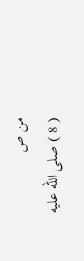من ص
( 8 ) صلى اللّه عليه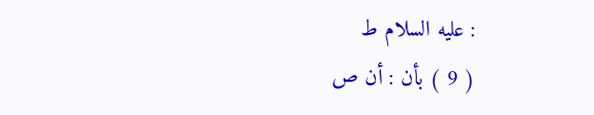: عليه السلام ط
( 9 ) بأن : أن ص